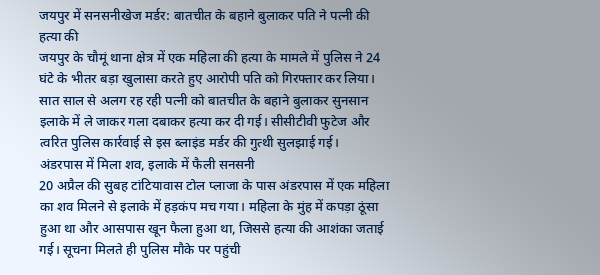जयपुर में सनसनीखेज मर्डर: बातचीत के बहाने बुलाकर पति ने पत्नी की हत्या की
जयपुर के चौमूं थाना क्षेत्र में एक महिला की हत्या के मामले में पुलिस ने 24 घंटे के भीतर बड़ा खुलासा करते हुए आरोपी पति को गिरफ्तार कर लिया। सात साल से अलग रह रही पत्नी को बातचीत के बहाने बुलाकर सुनसान इलाके में ले जाकर गला दबाकर हत्या कर दी गई। सीसीटीवी फुटेज और त्वरित पुलिस कार्रवाई से इस ब्लाइंड मर्डर की गुत्थी सुलझाई गई।
अंडरपास में मिला शव, इलाके में फैली सनसनी
20 अप्रैल की सुबह टांटियावास टोल प्लाजा के पास अंडरपास में एक महिला का शव मिलने से इलाके में हड़कंप मच गया। महिला के मुंह में कपड़ा ठूंसा हुआ था और आसपास खून फैला हुआ था, जिससे हत्या की आशंका जताई गई। सूचना मिलते ही पुलिस मौके पर पहुंची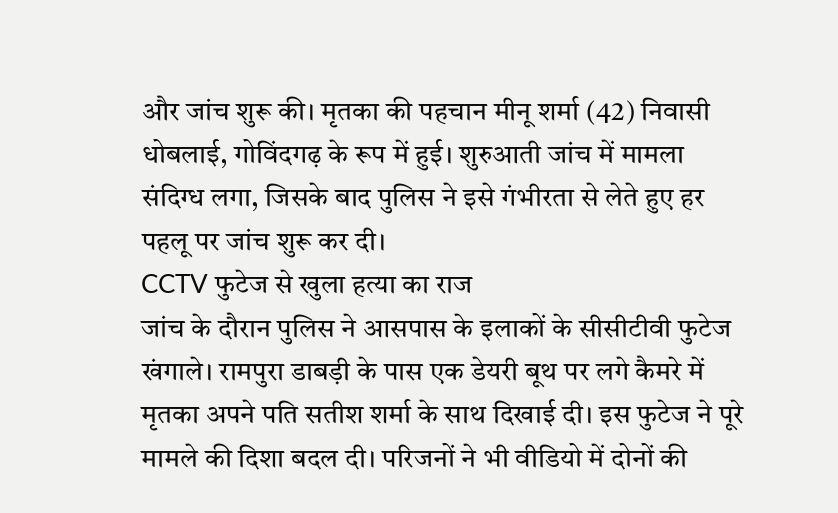और जांच शुरू की। मृतका की पहचान मीनू शर्मा (42) निवासी धोबलाई, गोविंदगढ़ के रूप में हुई। शुरुआती जांच में मामला संदिग्ध लगा, जिसके बाद पुलिस ने इसे गंभीरता से लेते हुए हर पहलू पर जांच शुरू कर दी।
CCTV फुटेज से खुला हत्या का राज
जांच के दौरान पुलिस ने आसपास के इलाकों के सीसीटीवी फुटेज खंगाले। रामपुरा डाबड़ी के पास एक डेयरी बूथ पर लगे कैमरे में मृतका अपने पति सतीश शर्मा के साथ दिखाई दी। इस फुटेज ने पूरे मामले की दिशा बदल दी। परिजनों ने भी वीडियो में दोनों की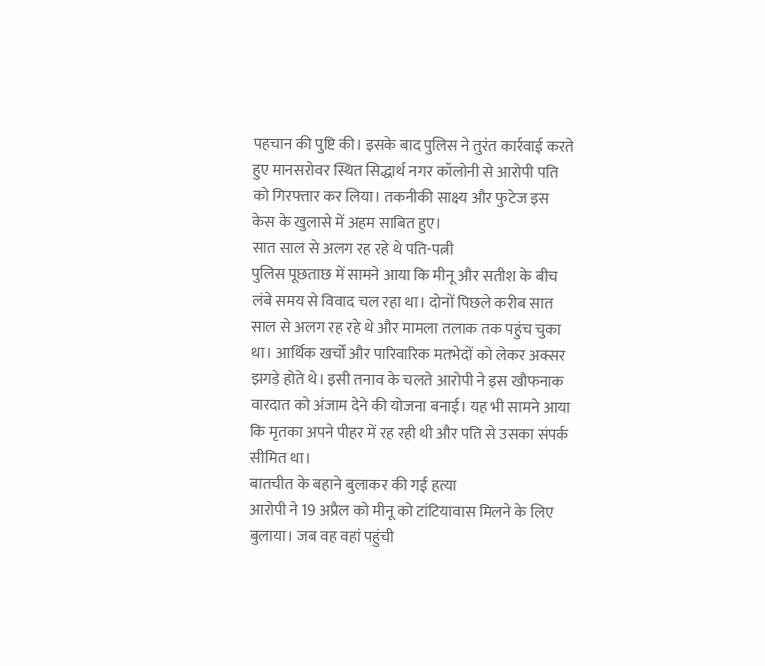पहचान की पुष्टि की। इसके बाद पुलिस ने तुरंत कार्रवाई करते हुए मानसरोवर स्थित सिद्धार्थ नगर कॉलोनी से आरोपी पति को गिरफ्तार कर लिया। तकनीकी साक्ष्य और फुटेज इस केस के खुलासे में अहम साबित हुए।
सात साल से अलग रह रहे थे पति-पत्नी
पुलिस पूछताछ में सामने आया कि मीनू और सतीश के बीच लंबे समय से विवाद चल रहा था। दोनों पिछले करीब सात साल से अलग रह रहे थे और मामला तलाक तक पहुंच चुका था। आर्थिक खर्चों और पारिवारिक मतभेदों को लेकर अक्सर झगड़े होते थे। इसी तनाव के चलते आरोपी ने इस खौफनाक वारदात को अंजाम देने की योजना बनाई। यह भी सामने आया कि मृतका अपने पीहर में रह रही थी और पति से उसका संपर्क सीमित था।
बातचीत के बहाने बुलाकर की गई हत्या
आरोपी ने 19 अप्रैल को मीनू को टांटियावास मिलने के लिए बुलाया। जब वह वहां पहुंची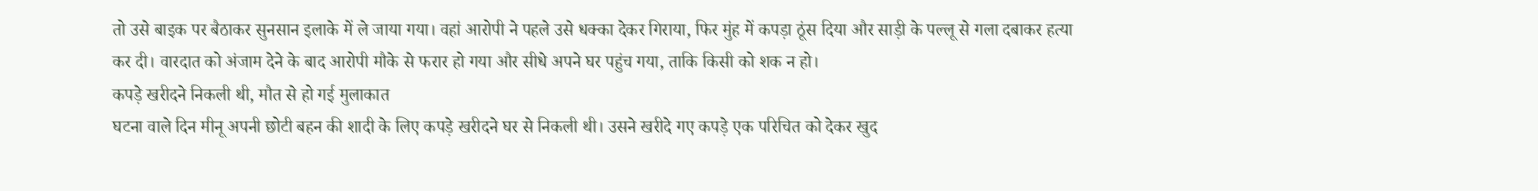तो उसे बाइक पर बैठाकर सुनसान इलाके में ले जाया गया। वहां आरोपी ने पहले उसे धक्का देकर गिराया, फिर मुंह में कपड़ा ठूंस दिया और साड़ी के पल्लू से गला दबाकर हत्या कर दी। वारदात को अंजाम देने के बाद आरोपी मौके से फरार हो गया और सीधे अपने घर पहुंच गया, ताकि किसी को शक न हो।
कपड़े खरीदने निकली थी, मौत से हो गई मुलाकात
घटना वाले दिन मीनू अपनी छोटी बहन की शादी के लिए कपड़े खरीदने घर से निकली थी। उसने खरीदे गए कपड़े एक परिचित को देकर खुद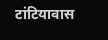टांटियावास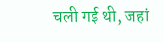चली गई थी, जहां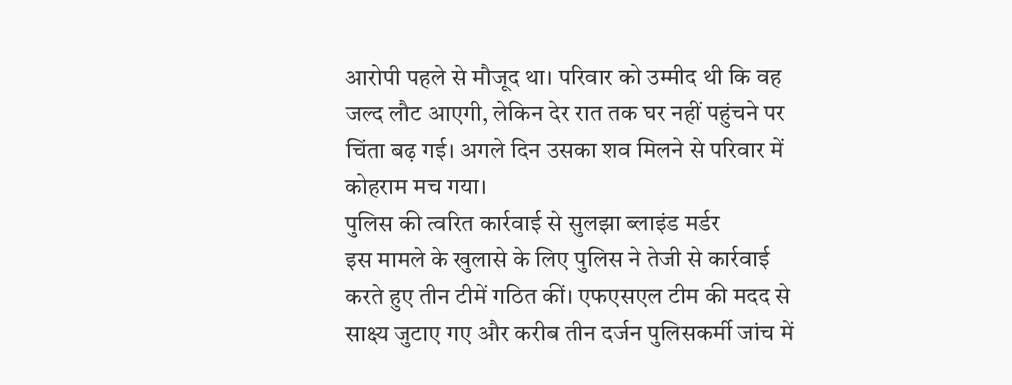आरोपी पहले से मौजूद था। परिवार को उम्मीद थी कि वह जल्द लौट आएगी, लेकिन देर रात तक घर नहीं पहुंचने पर चिंता बढ़ गई। अगले दिन उसका शव मिलने से परिवार में कोहराम मच गया।
पुलिस की त्वरित कार्रवाई से सुलझा ब्लाइंड मर्डर
इस मामले के खुलासे के लिए पुलिस ने तेजी से कार्रवाई करते हुए तीन टीमें गठित कीं। एफएसएल टीम की मदद से साक्ष्य जुटाए गए और करीब तीन दर्जन पुलिसकर्मी जांच में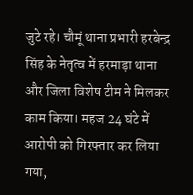जुटे रहे। चौमूं थाना प्रभारी हरबेन्द्र सिंह के नेतृत्व में हरमाड़ा थाना और जिला विशेष टीम ने मिलकर काम किया। महज 24 घंटे में आरोपी को गिरफ्तार कर लिया गया,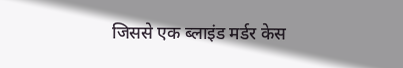जिससे एक ब्लाइंड मर्डर केस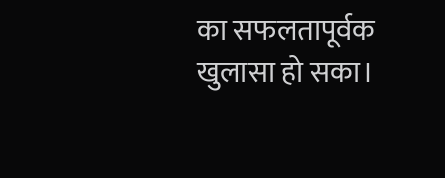का सफलतापूर्वक खुलासा हो सका।